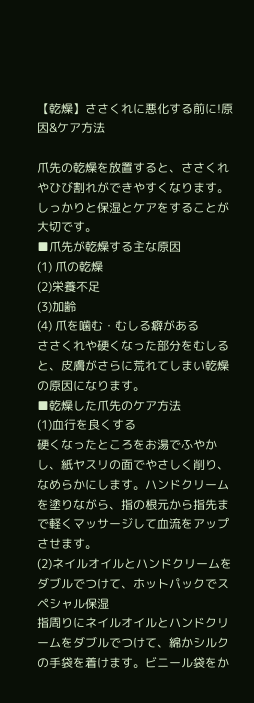【乾燥】ささくれに悪化する前に!原因&ケア方法

爪先の乾燥を放置すると、ささくれやひび割れができやすくなります。しっかりと保湿とケアをすることが大切です。
■爪先が乾燥する主な原因
(1) 爪の乾燥
(2)栄養不足
(3)加齢
(4) 爪を噛む・むしる癖がある
ささくれや硬くなった部分をむしると、皮膚がさらに荒れてしまい乾燥の原因になります。
■乾燥した爪先のケア方法
(1)血行を良くする
硬くなったところをお湯でふやかし、紙ヤスリの面でやさしく削り、なめらかにします。ハンドクリームを塗りながら、指の根元から指先まで軽くマッサージして血流をアップさせます。
(2)ネイルオイルとハンドクリームをダブルでつけて、ホットパックでスペシャル保湿
指周りにネイルオイルとハンドクリームをダブルでつけて、綿かシルクの手袋を着けます。ビニール袋をか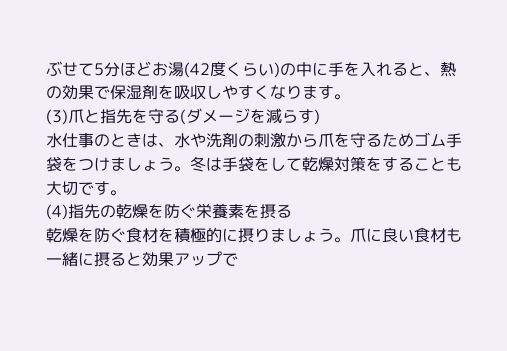ぶせて5分ほどお湯(42度くらい)の中に手を入れると、熱の効果で保湿剤を吸収しやすくなります。
(3)爪と指先を守る(ダメージを減らす)
水仕事のときは、水や洗剤の刺激から爪を守るためゴム手袋をつけましょう。冬は手袋をして乾燥対策をすることも大切です。
(4)指先の乾燥を防ぐ栄養素を摂る
乾燥を防ぐ食材を積極的に摂りましょう。爪に良い食材も一緒に摂ると効果アップで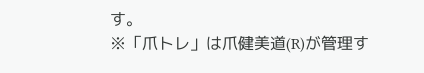す。
※「爪トレ」は爪健美道(R)が管理す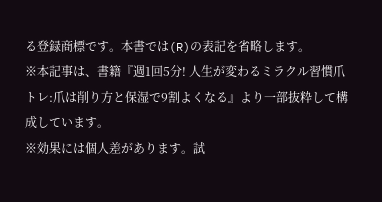る登録商標です。本書では(R)の表記を省略します。
※本記事は、書籍『週1回5分! 人生が変わるミラクル習慣爪トレ:爪は削り方と保湿で9割よくなる』より一部抜粋して構成しています。
※効果には個人差があります。試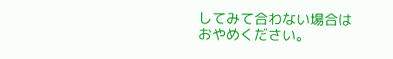してみて合わない場合はおやめください。